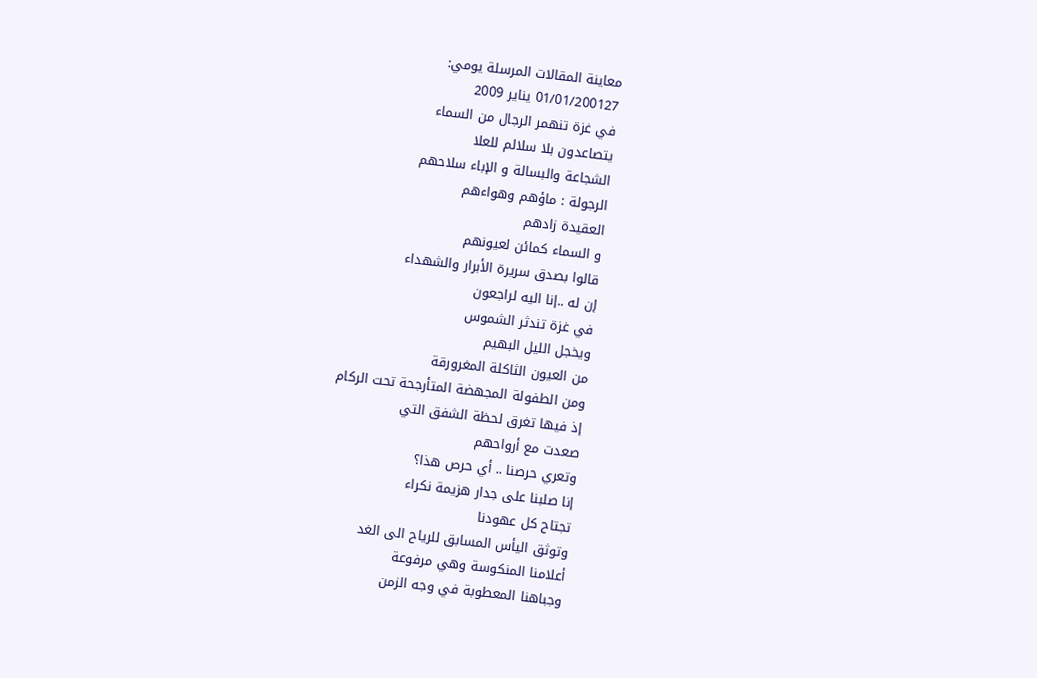معاينة المقالات المرسلة يومي:
01/01/200127 يناير 2009
في غزة تنهمر الرجال من السماء
يتصاعدون بلا سلالم للعلا
الشجاعة والبسالة و الإباء سلاحهم
الرجولة : ماؤهم وهواءهم
العقيدة زادهم
و السماء كمائن لعيونهم
قالوا بصدق سريرة الأبرار والشهداء
إن له ..إنا اليه لراجعون
في غزة تندثر الشموس
ويخجل الليل البهيم
من العيون الثاكلة المغرورقة
ومن الطفولة المجهضة المتأرجحة تحت الركام
إذ فيها تغرق لحظة الشفق التي
صعدت مع أرواحهم
وتعري حرصنا .. أي حرص هذا؟
إنا صلبنا على جدار هزيمة نكراء
تجتاح كل عهودنا
وتوثق اليأس المسابق للرياح الى الغد
أعلامنا المنكوسة وهي مرفوعة
وجباهنا المعطوبة في وجه الزمن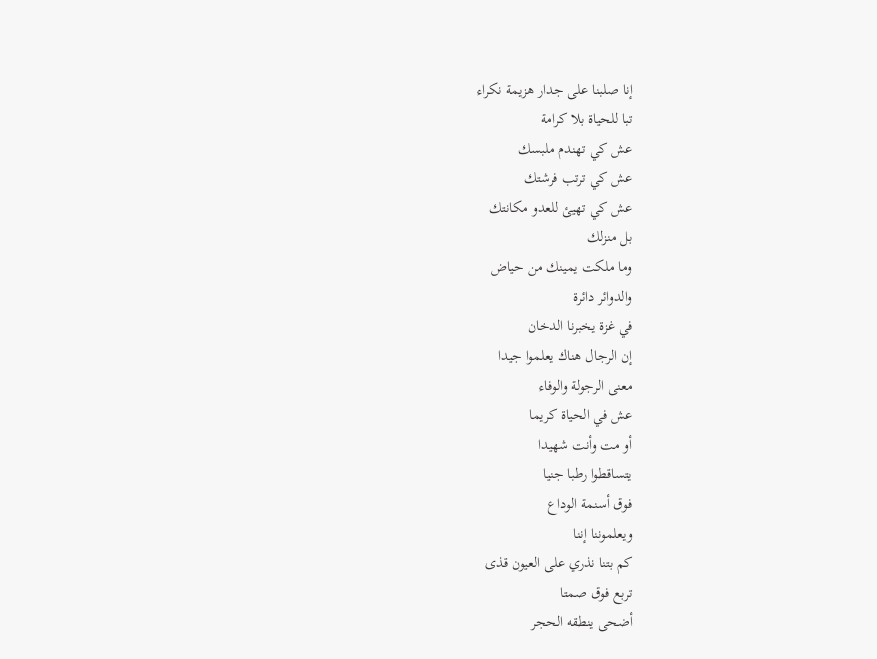إنا صلبنا على جدار هزيمة نكراء
تبا للحياة بلا كرامة
عش كي تهندم ملبسك
عش كي ترتب فرشتك
عش كي تهيئ للعدو مكانتك
بل منزلك
وما ملكت يمينك من حياض
والدوائر دائرة
في غزة يخبرنا الدخان
إن الرجال هناك يعلموا جيدا
معنى الرجولة والوفاء
عش في الحياة كريما
أو مت وأنت شهيدا
يتساقطوا رطبا جنيا
فوق أسنمة الوداع
ويعلموننا إننا
كم بتنا نذري على العيون قذى
تربع فوق صمتا
أضحى ينطقه الحجر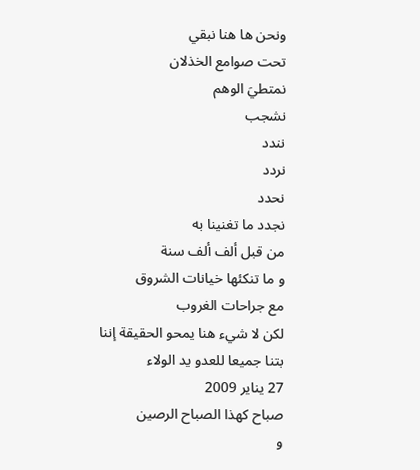ونحن ها هنا نبقي
تحت صوامع الخذلان
نمتطيَ الوهم
نشجب
نندد
نردد
نحدد
نجدد ما تغنينا به
من قبل ألف ألف سنة
و ما تنكئها خيانات الشروق
مع جراحات الغروب
لكن لا شيء هنا يمحو الحقيقة إننا
بتنا جميعا للعدو يد الولاء
27 يناير 2009
صباح كهذا الصباح الرصين
و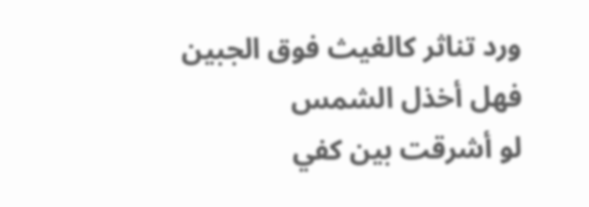ورد تناثر كالغيث فوق الجبين
فهل أخذل الشمس
لو أشرقت بين كفي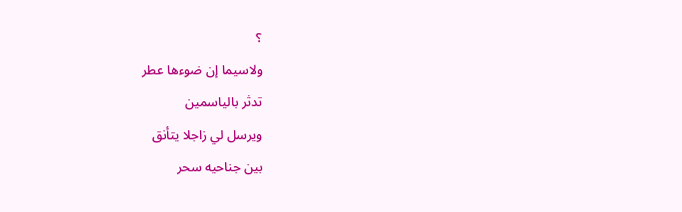؟
ولاسيما إن ضوءها عطر
تدثر بالياسمين
ويرسل لي زاجلا يتأنق
بين جناحيه سحر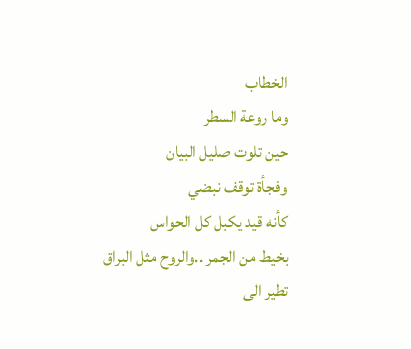الخطاب
وما روعة السطر
حين تلوت صليل البيان
وفجأة توقف نبضي
كأنه قيد يكبل كل الحواس
بخيط من الجمر ..والروح مثل البراق
تطير الى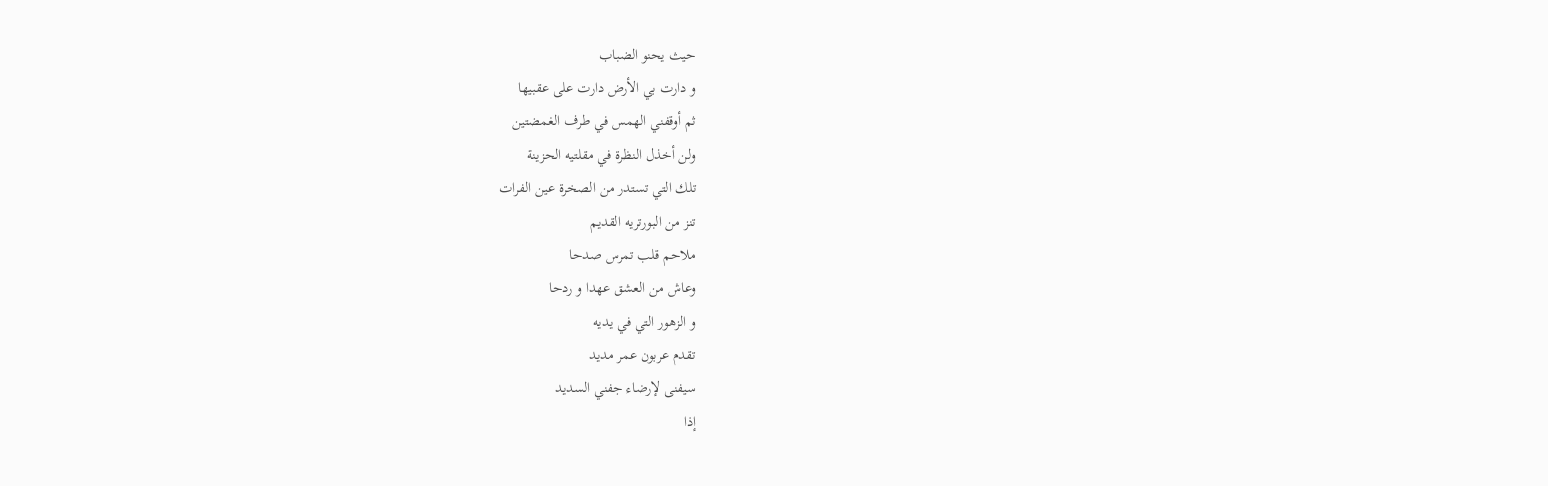حيث يحنو الضباب
و دارت بي الأرض دارت على عقبيها
ثم أوقفني الهمس في طرف الغمضتين
ولن أخذل النظرة في مقلتيه الحزينة
تلك التي تستدر من الصخرة عين الفرات
تنز من البورتريه القديم
ملاحم قلب تمرس صدحا
وعاش من العشق عهدا و ردحا
و الزهور التي في يديه
تقدم عربون عمر مديد
سيفنى لإرضاء جفني السديد
إذا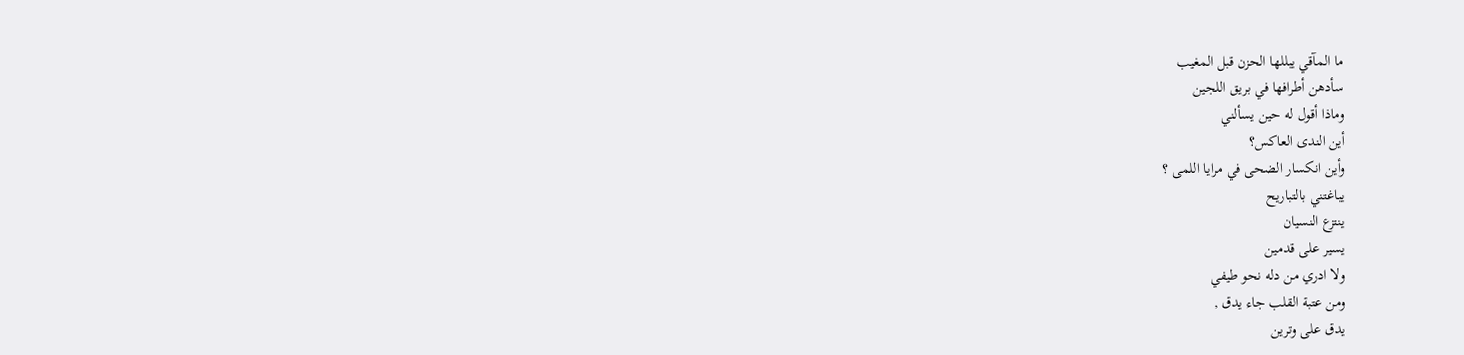ما المآقي يبللها الحزن قبل المغيب
سأدهن أطرافها في بريق اللجين
وماذا أقول له حين يسألني
أين الندى العاكس؟
وأين انكسار الضحى في مرايا اللمى ؟
يباغتني بالتباريح
ينتزع النسيان
يسير على قدمين
ولا ادري من دله نحو طيفي
ومن عتبة القلب جاء يدق ,
يدق على وترين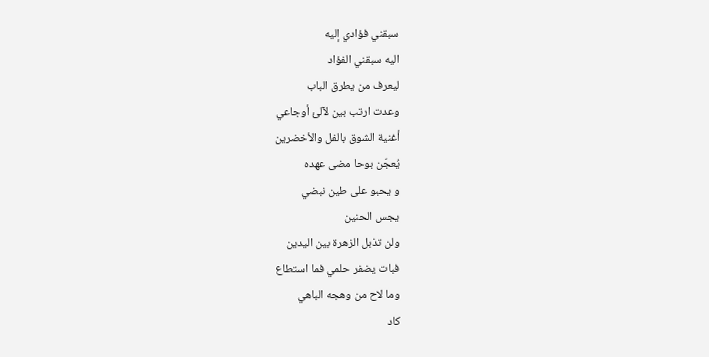سبقني فؤادي إليه
اليه سبقني الفؤاد
ليعرف من يطرق الباب
وعدت ارتب بين لآلئ أوجاعي
أغنية الشوق بالفل والأخضرين
يُعجّن بوحا مضى عهده
و يحبو على طين نبضي
يجس الحنين
ولن تذبل الزهرة بين اليدين
فبات يضفر حلمي فما استطاع
وما لاح من وهجه الباهي
كاد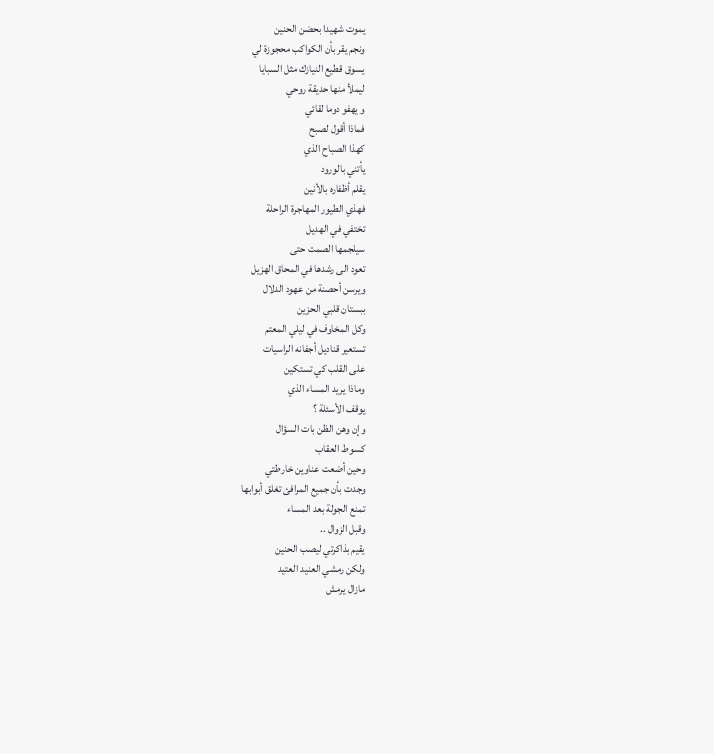يموت شهيدا بحضن الحنين
ونجم يقر بأن الكواكب محجوزة لي
يسوق قطيع النيازك مثل السبايا
ليملأ منها حديقة روحي
و يهفو دوما لقائي
فماذا أقول لصبح
كهذا الصباح الذي
يأتني بالورود
يقلم أظفاره بالأنين
فهذي الطيور المهاجرة الراحلة
تختفي في الهديل
سيلجمها الصمت حتى
تعود الى رشدها في المحاق الهزيل
ويرسن أحصنة من عهود الدلال
ببستان قلبي الحزين
وكل المخاوف في ليلي المعتم
تستعير قناديل أجفانه الراسيات
على القلب كي تستكين
وماذا يريد المساء الذي
يوقف الأسئلة ؟
وإن وهن الظن بات السؤال
كسوط العقاب
وحين أضعت عناوين خارطتي
وجدت بأن جميع المرافئ تغلق أبوابها
تمنع الجولة بعد المساء
وقبل الزوال ..
يقيم بذاكرتي ليصب الحنين
ولكن رمشي العنيد العتيد
مازال يرمش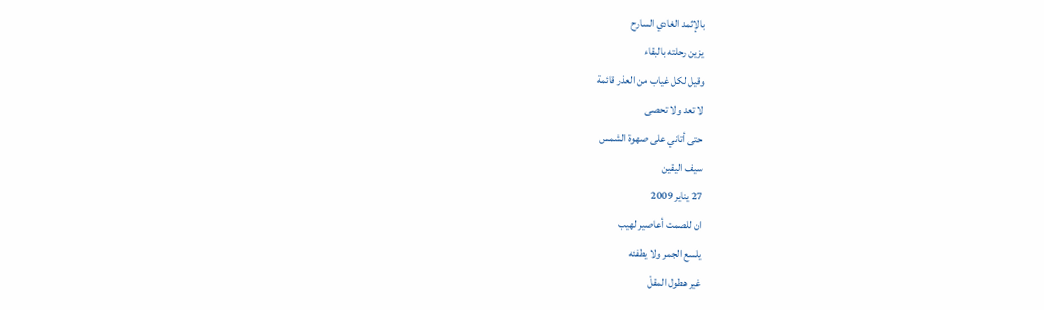بالإثمد الغادي السارح
يزين رحلته بالبقاء
وقيل لكل غياب من العذر قائمة
لا تعد ولا تحصى
حتى أتاني على صهوة الشمس
سيف اليقين
27 يناير 2009
ان للصمت أعاصير لهيب
يلسع الجمر ولا يطفئه
غير هطول المقلْ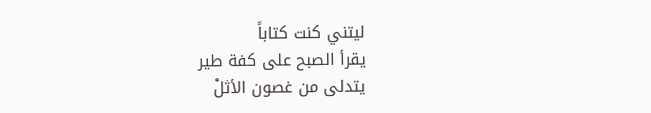ليتني كنت كتاباً
يقرأ الصبح على كفة طير
يتدلى من غصون الأثلْ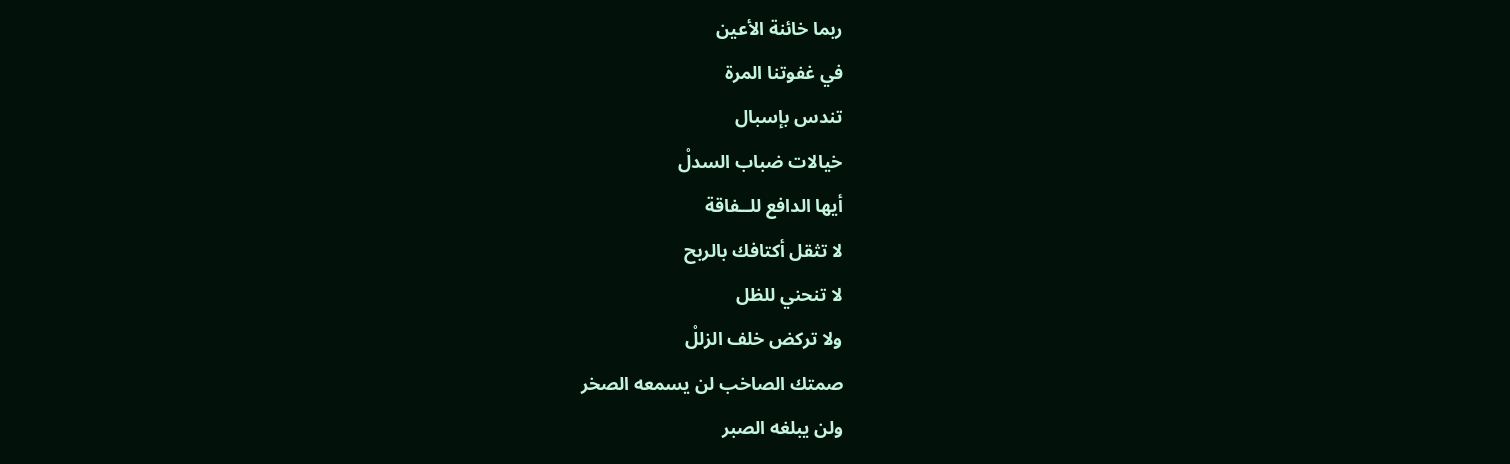ربما خائنة الأعين
في غفوتنا المرة
تندس بإسبال
خيالات ضباب السدلْ
أيها الدافع للــفاقة
لا تثقل أكتافك بالربح
لا تنحني للظل
ولا تركض خلف الزللْ
صمتك الصاخب لن يسمعه الصخر
ولن يبلغه الصبر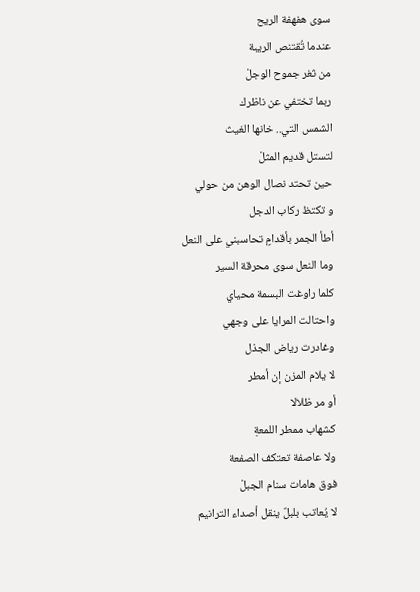سوى هفهفة الريح
عندما تُقتنص الريبة
من ثغر جموح الوجلْ
ربما تختفي عن ناظرك
الشمس التي.. خانها الغيث
لتستل قديم المثلْ
حين تحتد نصال الوهن من حولي
و تكتظ ركاب الدجل
أطأ الجمر بأقدامٍ تحاسبني على النعل
وما النعل سوى محرقة السير
كلما راوغت البسمة محياي
واحتالت المرايا على وجهي
وغادرت رياض الجذل
لا يلام المزن إن أمطر
أو مر ظلالا
كشهاب ممطر اللمعةِ
ولا عاصفة تعتكف الصفعة
فوق هامات سنام الجبلْ
لا يُعاتب بلبلٌ ينقل أصداء الترانيم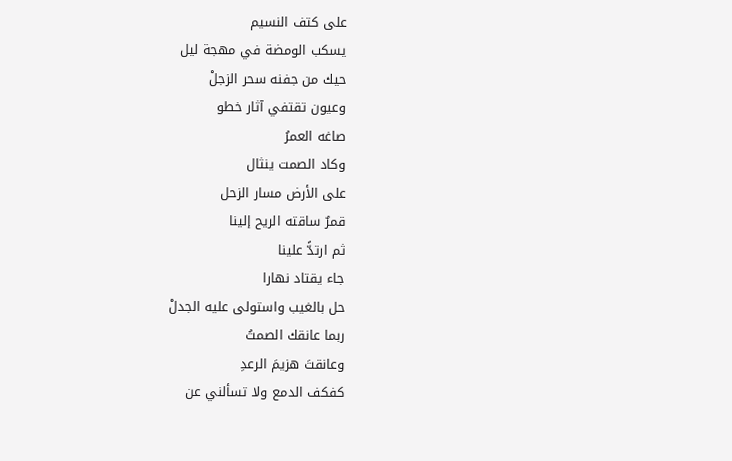على كتف النسيم
يسكب الومضة في مهجة ليل
حيك من جفنه سحر الزجلْ
وعيون تقتفي آثار خطو
صاغه العمرُ
وكاد الصمت ينثال
على الأرض مسار الزحل
قمرٌ ساقته الريح إلينا
ثم ارتدًّ علينا
جاء يقتاد نهارا
حل بالغيب واستولى عليه الجدلْ
ربما عانقك الصمتُ
وعانقتَ هزيمَ الرعدِ
كفكف الدمع ولا تسألني عن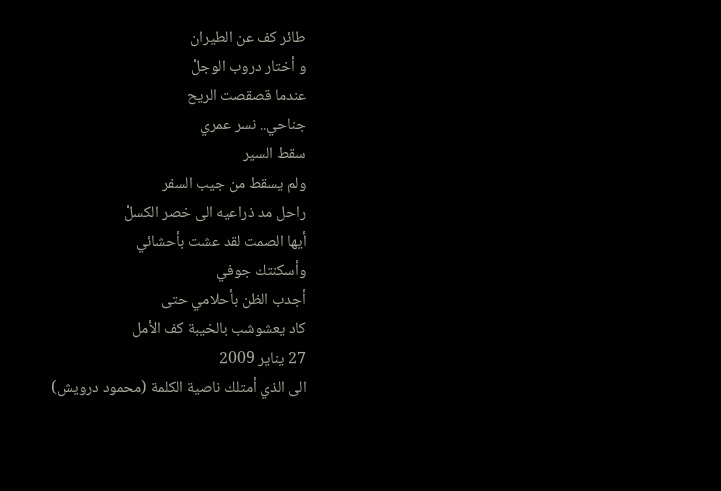طائر كف عن الطيران
و أختار دروب الوجلْ
عندما قصقصت الريح
جناحي.. نسر عمري
سقط السير
ولم يسقط من جيب السفر
راحل مد ذراعيه الى خصر الكسلْ
أيها الصمت لقد عشت بأحشائي
وأسكنتك جوفي
أجدب الظن بأحلامي حتى
كاد يعشوشب بالخيبة كف الأمل
27 يناير 2009
الى الذي أمتلك ناصية الكلمة (محمود درويش)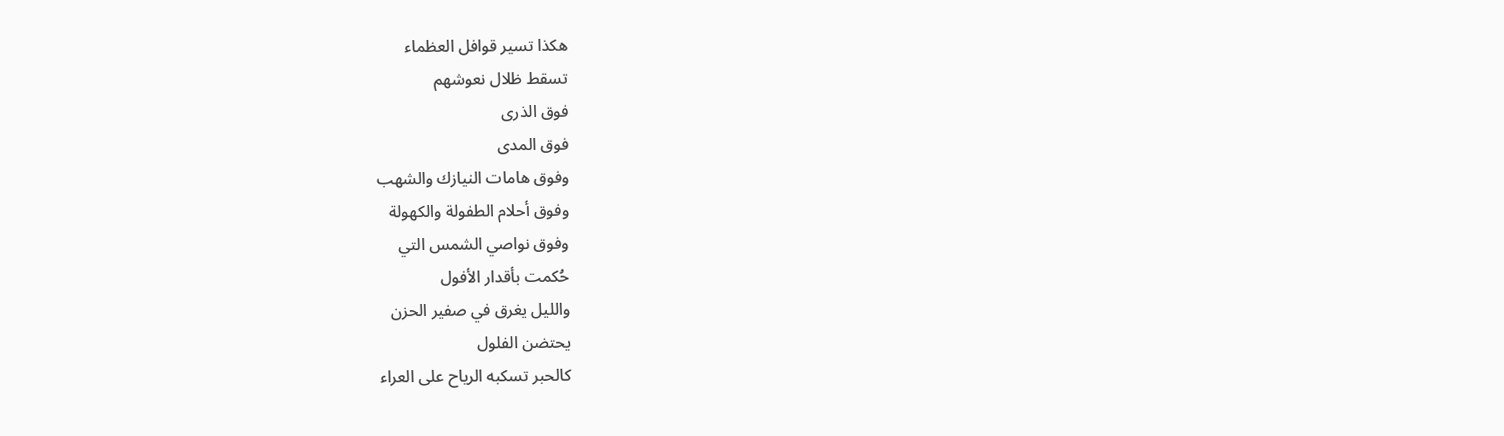هكذا تسير قوافل العظماء
تسقط ظلال نعوشهم
فوق الذرى
فوق المدى
وفوق هامات النيازك والشهب
وفوق أحلام الطفولة والكهولة
وفوق نواصي الشمس التي
حُكمت بأقدار الأفول
والليل يغرق في صفير الحزن
يحتضن الفلول
كالحبر تسكبه الرياح على العراء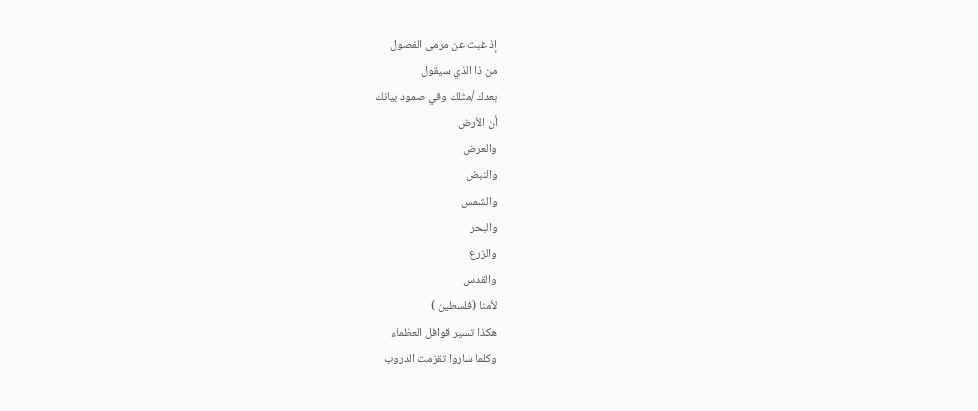إذ غبت عن مرمى الفصول
من ذا الذي سيقول
بعدك /مثلك وفي صمود بيانك
أن الأرض
والعرض
والنبض
والشمس
والبحر
والزرع
والقدس
لأمنا (فلسطين )
هكذا تسير قوافل العظماء
وكلما ساروا تقزمت الدروب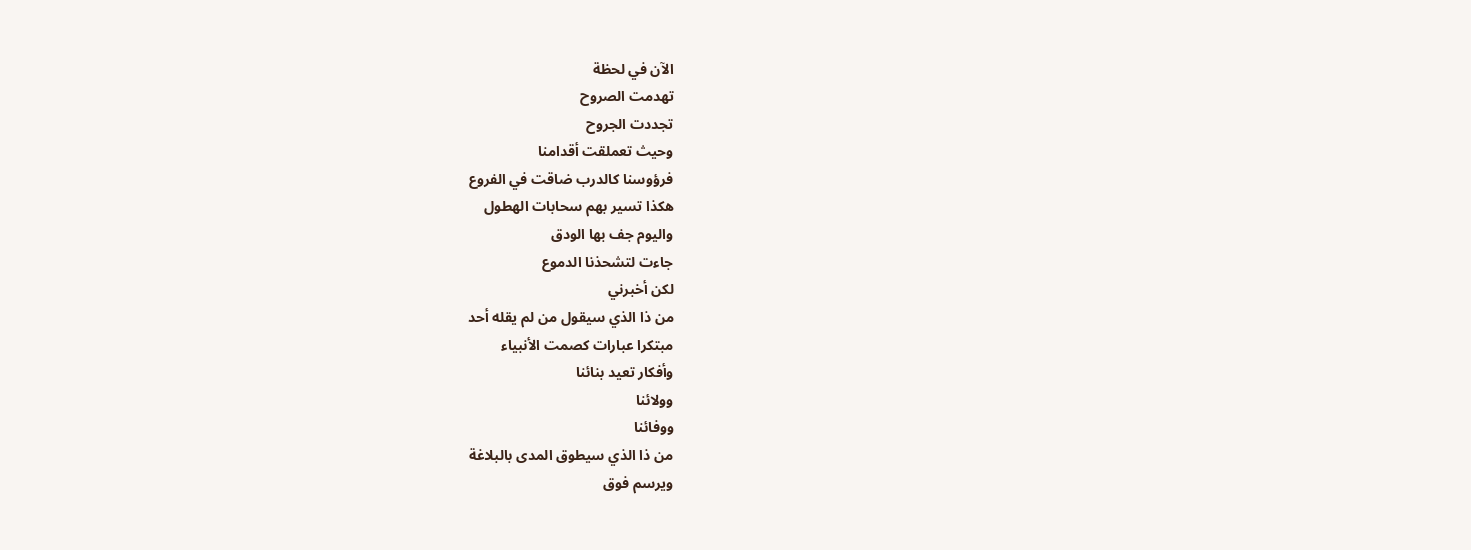الآن في لحظة
تهدمت الصروح
تجددت الجروح
وحيث تعملقت أقدامنا
فرؤوسنا كالدرب ضاقت في الفروع
هكذا تسير بهم سحابات الهطول
واليوم جف بها الودق
جاءت لتشحذنا الدموع
لكن أخبرني
من ذا الذي سيقول من لم يقله أحد
مبتكرا عبارات كصمت الأنبياء
وأفكار تعيد بنائنا
وولائنا
ووفائنا
من ذا الذي سيطوق المدى بالبلاغة
ويرسم فوق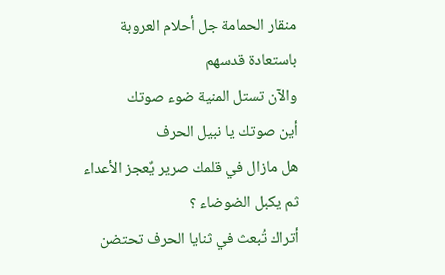منقار الحمامة جل أحلام العروبة
باستعادة قدسهم
والآن تستل المنية ضوء صوتك
أين صوتك يا نبيل الحرف
هل مازال في قلمك صرير يٌعجز الأعداء
ثم يكبل الضوضاء ؟
أتراك تُبعث في ثنايا الحرف تحتضن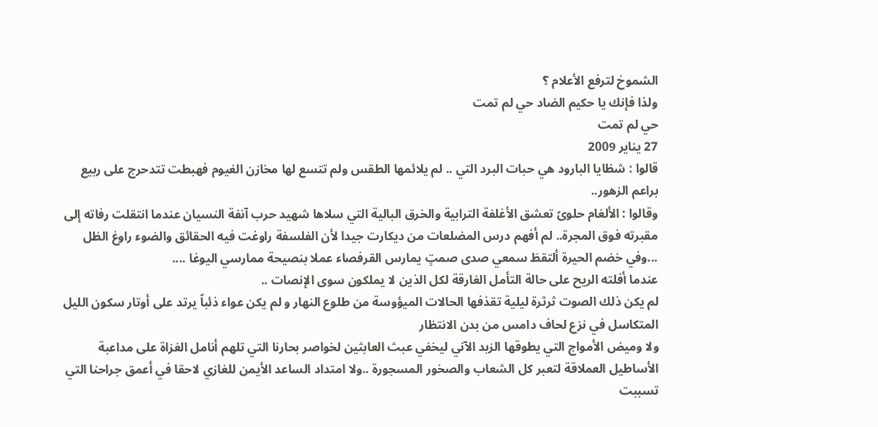الشموخ لترفع الأعلام ؟
ولذا فإنك يا حكيم الضاد حي لم تمت
حي لم تمت
27 يناير 2009
قالوا : شظايا البارود هي حبات البرد التي .. لم يلائمها الطقس ولم تتسع لها مخازن الغيوم فهبطت تتدحرج على ربيع براعم الزهور..
وقالوا : الألغام حلوىً تعشق الأغلفة الترابية والخرق البالية التي سلاها شهيد حرب آنفة النسيان عندما انتقلت رفاته إلى مقبرته فوق المجرة.. لم أفهم درس المضلعات من ديكارت جيدا لأن الفلسفة راوغت فيه الحقائق والضوء راوغ الظل ...وفي خضم الحيرة ألتقطَ سمعي صدى صمتٍ يمارس القرفصاء عملا بنصيحة ممارسي اليوغا ....
عندما أفلته الريح على حالة التأمل الغارقة لكل الذين لا يملكون سوى الإنصات ..
لم يكن ذلك الصوت ثرثرة ليلية تقذفها الحالات الميؤوسة من طلوع النهار و لم يكن عواء ذئباً يرتد على أوتار سكون الليل المتكاسل في نزع لحاف دامس من بدن الانتظار
ولا وميض الأمواج التي يطوقها الزبد الآني ليخفي عبث العابثين لخواصر بحارنا التي تلهم أنامل الغزاة على مداعبة الأساطيل العملاقة لتعبر كل الشعاب والصخور المسجورة ..ولا امتداد الساعد الأيمن للغازي لاحقا في أعمق جراحنا التي تسببت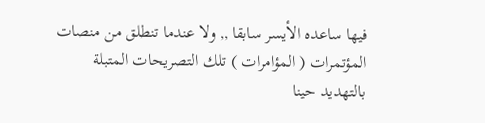فيها ساعده الأيسر سابقا ,, ولا عندما تنطلق من منصات المؤتمرات ( المؤامرات ) تلك التصريحات المتبلة بالتهديد حينا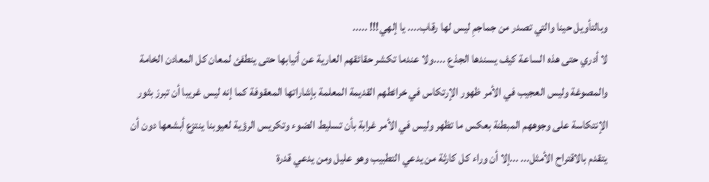وبالتأويل حينا والتي تصدر من جماجمِ ليس لها رقاب.... يا إلهي!!! .....
لا أدري حتى هذه الساعة كيف يسندها الجذع ....ولا عندما تكشر حقائقهم العارية عن أنيابها حتى ينطفئ لمعان كل المعادن الخامة والمصوغة وليس العجيب في الأمر ظهور الإرتكاس في خرائطهم القديمة المعلمة بإشاراتها المعقوفة كما إنه ليس غريبا أن تبرز بثور الإنتكاسة على وجوههم المبطنة بعكس ما تظهر وليس في الأمر غرابة بأن تسليط الضوء وتكريس الرؤية لعيوبنا ينتزع أبشعها دون أن يتقدم بالاقتراح الأمثل... ...إلا أن وراء كل كارثة من يدعي التطبيب وهو عليل ومن يدعي قدرة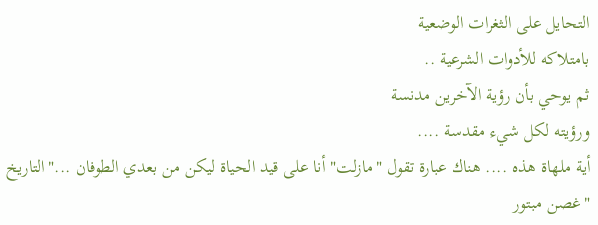التحايل على الثغرات الوضعية
بامتلاكه للأدوات الشرعية ..
ثم يوحي بأن رؤية الآخرين مدنسة
ورؤيته لكل شيء مقدسة ....
أية ملهاة هذه .... هناك عبارة تقول "مازلت" أنا على قيد الحياة ليكن من بعدي الطوفان ..."التاريخ "غصن مبتور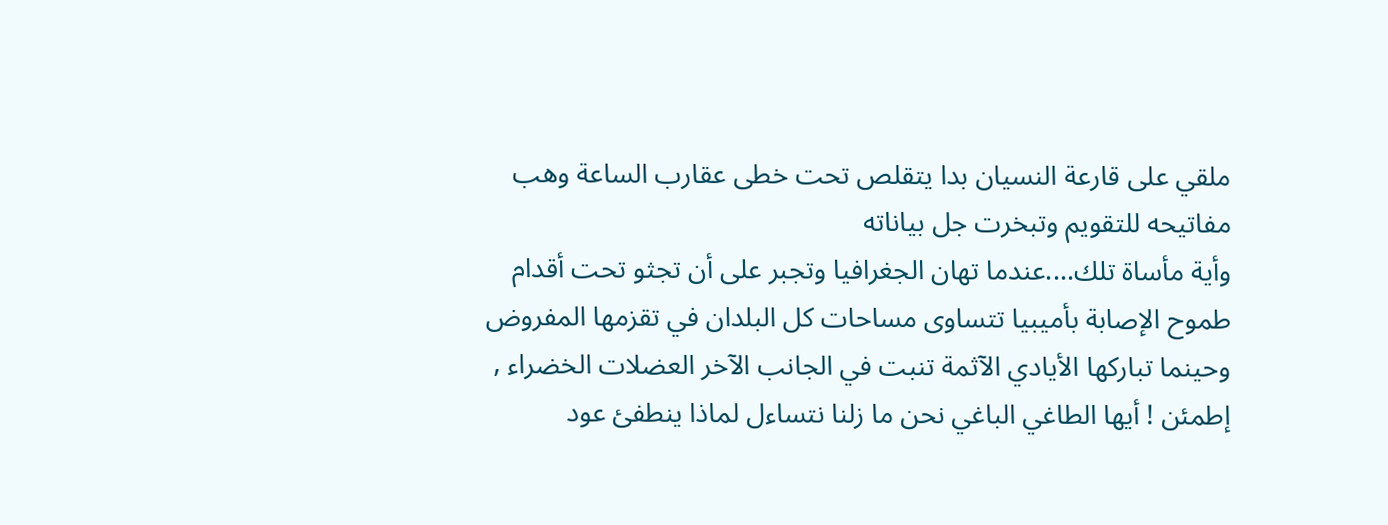ملقي على قارعة النسيان بدا يتقلص تحت خطى عقارب الساعة وهب مفاتيحه للتقويم وتبخرت جل بياناته
وأية مأساة تلك....عندما تهان الجغرافيا وتجبر على أن تجثو تحت أقدام طموح الإصابة بأميبيا تتساوى مساحات كل البلدان في تقزمها المفروض وحينما تباركها الأيادي الآثمة تنبت في الجانب الآخر العضلات الخضراء , إطمئن ! أيها الطاغي الباغي نحن ما زلنا نتساءل لماذا ينطفئ عود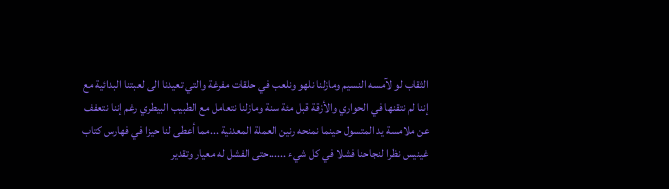الثقاب لو لآمسه النسيم ومازلنا نلهو ونلعب في حلقات مفرغة والتي تعيدنا الى لعبتنا البدائية مع إننا لم نتقنها في الحواري والأزقة قبل مئة سنة ومازلنا نتعامل مع الطبيب البيطري رغم إننا نتعفف عن ملامسة يد المتسول حينما نمنحه رنين العملة المعدنية ...مما أعطى لنا حيزا في فهارس كتاب غينيس نظرا لنجاحنا فشلا في كل شيء ......حتى الفشل له معيار وتقدير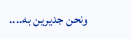ونحن جديرين به....